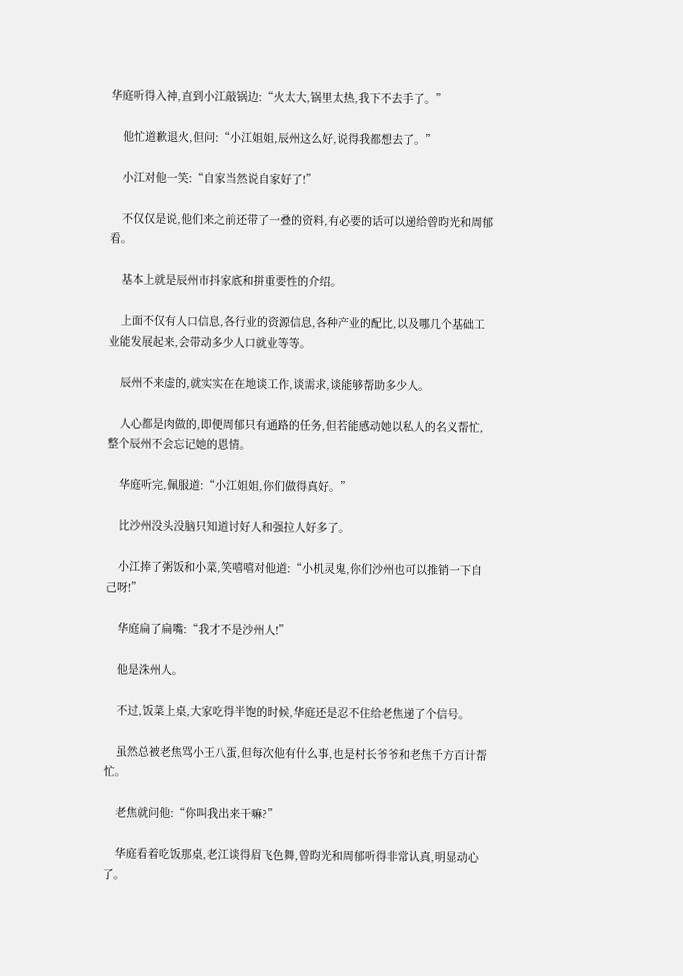华庭听得入神,直到小江敲锅边:“火太大,锅里太热,我下不去手了。”

    他忙道歉退火,但问:“小江姐姐,辰州这么好,说得我都想去了。”

    小江对他一笑:“自家当然说自家好了!”

    不仅仅是说,他们来之前还带了一叠的资料,有必要的话可以递给曾昀光和周郁看。

    基本上就是辰州市抖家底和拼重要性的介绍。

    上面不仅有人口信息,各行业的资源信息,各种产业的配比,以及哪几个基础工业能发展起来,会带动多少人口就业等等。

    辰州不来虚的,就实实在在地谈工作,谈需求,谈能够帮助多少人。

    人心都是肉做的,即便周郁只有通路的任务,但若能感动她以私人的名义帮忙,整个辰州不会忘记她的恩情。

    华庭听完,佩服道:“小江姐姐,你们做得真好。”

    比沙州没头没脑只知道讨好人和强拉人好多了。

    小江捧了粥饭和小菜,笑嘻嘻对他道:“小机灵鬼,你们沙州也可以推销一下自己呀!”

    华庭扁了扁嘴:“我才不是沙州人!”

    他是洙州人。

    不过,饭菜上桌,大家吃得半饱的时候,华庭还是忍不住给老焦递了个信号。

    虽然总被老焦骂小王八蛋,但每次他有什么事,也是村长爷爷和老焦千方百计帮忙。

    老焦就问他:“你叫我出来干嘛?”

    华庭看着吃饭那桌,老江谈得眉飞色舞,曾昀光和周郁听得非常认真,明显动心了。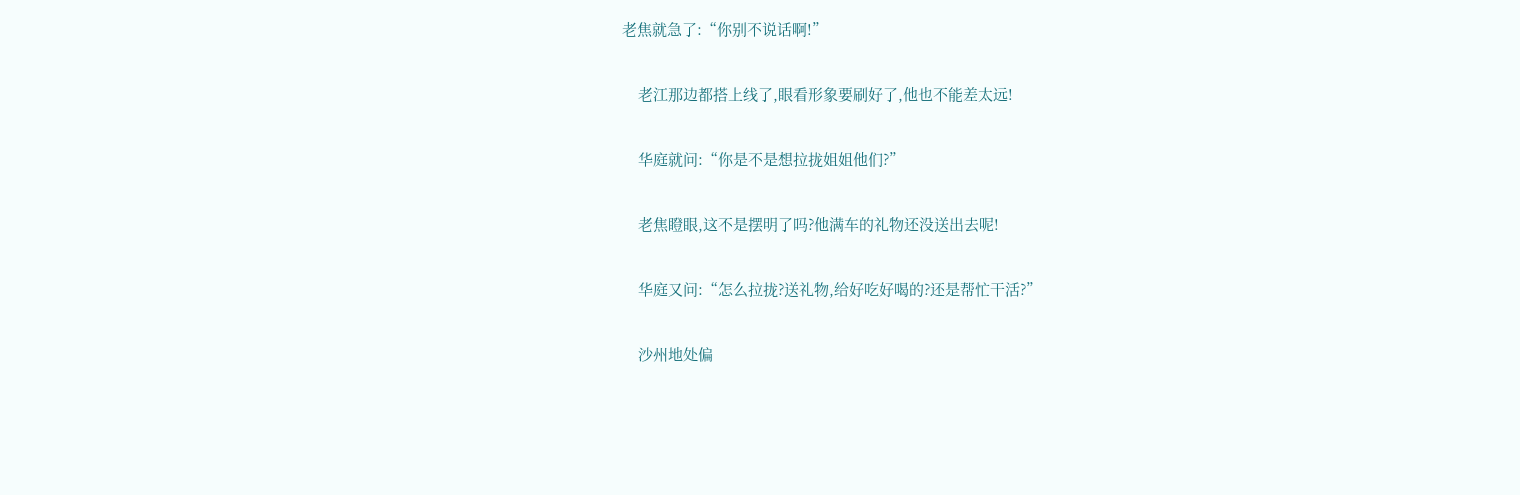老焦就急了:“你别不说话啊!”

    老江那边都搭上线了,眼看形象要刷好了,他也不能差太远!

    华庭就问:“你是不是想拉拢姐姐他们?”

    老焦瞪眼,这不是摆明了吗?他满车的礼物还没送出去呢!

    华庭又问:“怎么拉拢?送礼物,给好吃好喝的?还是帮忙干活?”

    沙州地处偏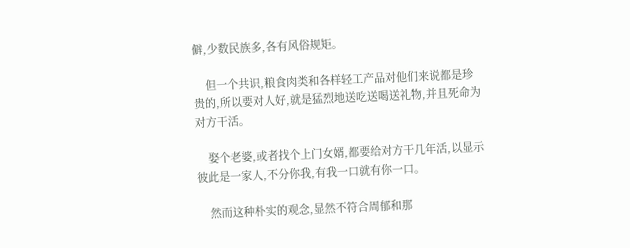僻,少数民族多,各有风俗规矩。

    但一个共识,粮食肉类和各样轻工产品对他们来说都是珍贵的,所以要对人好,就是猛烈地送吃送喝送礼物,并且死命为对方干活。

    娶个老婆,或者找个上门女婿,都要给对方干几年活,以显示彼此是一家人,不分你我,有我一口就有你一口。

    然而这种朴实的观念,显然不符合周郁和那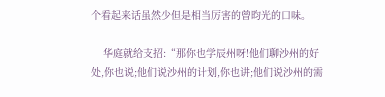个看起来话虽然少但是相当厉害的曾昀光的口味。

    华庭就给支招:“那你也学辰州呀!他们聊沙州的好处,你也说;他们说沙州的计划,你也讲;他们说沙州的需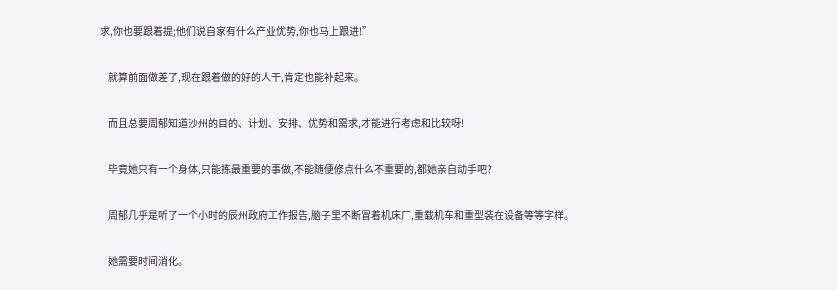求,你也要跟着提;他们说自家有什么产业优势,你也马上跟进!”

    就算前面做差了,现在跟着做的好的人干,肯定也能补起来。

    而且总要周郁知道沙州的目的、计划、安排、优势和需求,才能进行考虑和比较呀!

    毕竟她只有一个身体,只能拣最重要的事做,不能随便修点什么不重要的,都她亲自动手吧?

    周郁几乎是听了一个小时的辰州政府工作报告,脑子里不断冒着机床厂,重载机车和重型装在设备等等字样。

    她需要时间消化。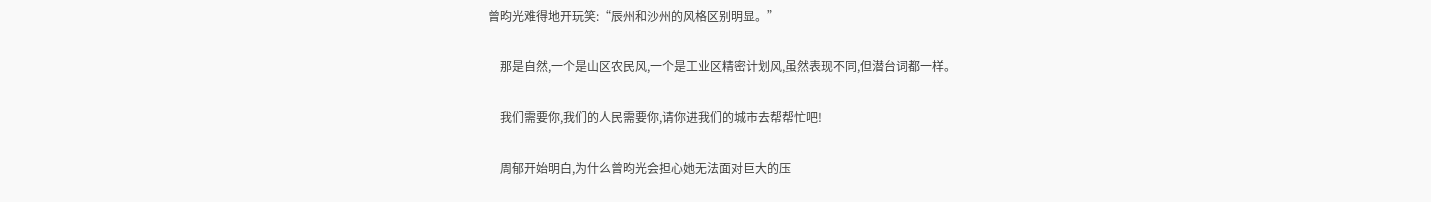曾昀光难得地开玩笑:“辰州和沙州的风格区别明显。”

    那是自然,一个是山区农民风,一个是工业区精密计划风,虽然表现不同,但潜台词都一样。

    我们需要你,我们的人民需要你,请你进我们的城市去帮帮忙吧!

    周郁开始明白,为什么曾昀光会担心她无法面对巨大的压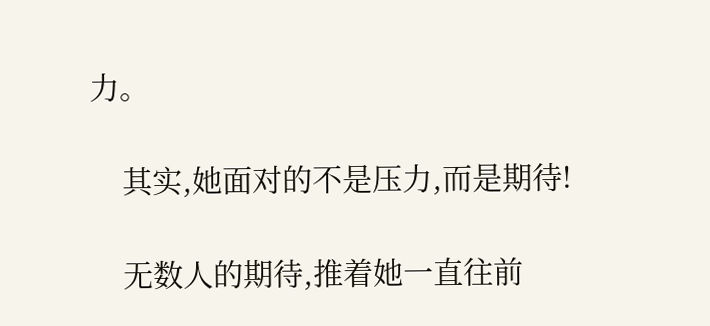力。

    其实,她面对的不是压力,而是期待!

    无数人的期待,推着她一直往前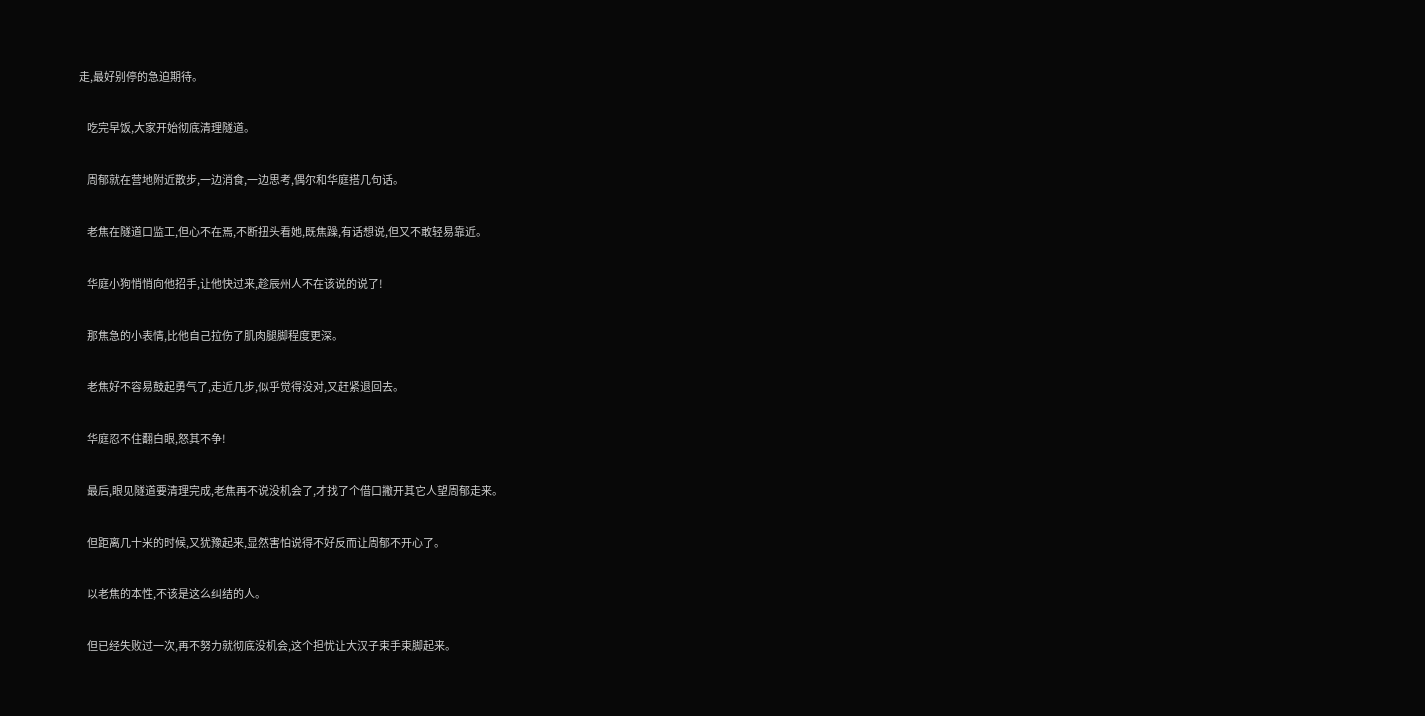走,最好别停的急迫期待。

    吃完早饭,大家开始彻底清理隧道。

    周郁就在营地附近散步,一边消食,一边思考,偶尔和华庭搭几句话。

    老焦在隧道口监工,但心不在焉,不断扭头看她,既焦躁,有话想说,但又不敢轻易靠近。

    华庭小狗悄悄向他招手,让他快过来,趁辰州人不在该说的说了!

    那焦急的小表情,比他自己拉伤了肌肉腿脚程度更深。

    老焦好不容易鼓起勇气了,走近几步,似乎觉得没对,又赶紧退回去。

    华庭忍不住翻白眼,怒其不争!

    最后,眼见隧道要清理完成,老焦再不说没机会了,才找了个借口撇开其它人望周郁走来。

    但距离几十米的时候,又犹豫起来,显然害怕说得不好反而让周郁不开心了。

    以老焦的本性,不该是这么纠结的人。

    但已经失败过一次,再不努力就彻底没机会,这个担忧让大汉子束手束脚起来。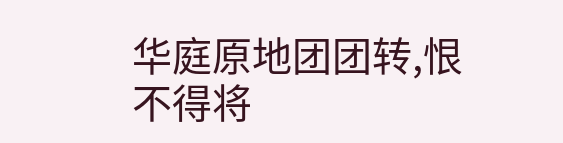华庭原地团团转,恨不得将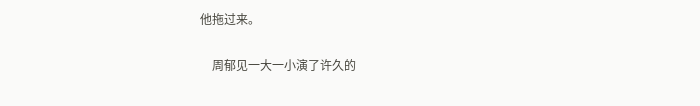他拖过来。

    周郁见一大一小演了许久的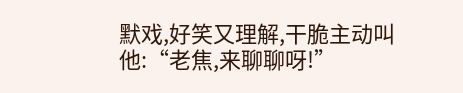默戏,好笑又理解,干脆主动叫他:“老焦,来聊聊呀!”